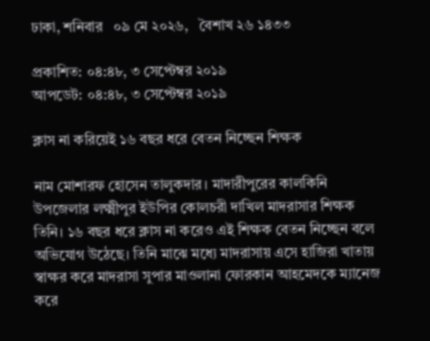ঢাকা, শনিবার   ০৯ মে ২০২৬,   বৈশাখ ২৬ ১৪৩৩

প্রকাশিত: ০৪:৪৮, ৩ সেপ্টেম্বর ২০১৯
আপডেট: ০৪:৪৮, ৩ সেপ্টেম্বর ২০১৯

ক্লাস না করিয়েই ১৬ বছর ধরে বেতন নিচ্ছেন শিক্ষক

নাম মোশারফ হোসেন তালুকদার। মাদারীপুরের কালকিনি উপজেলার লক্ষ্মীপুর ইউপির কোলচরী দাখিল মাদরাসার শিক্ষক তিনি। ১৬ বছর ধরে ক্লাস না করেও এই শিক্ষক বেতন নিচ্ছেন বলে অভিযোগ উঠেছে। তিনি মাঝে মধ্যে মাদরাসায় এসে হাজিরা খাতায় স্বাক্ষর করে মাদরাসা সুপার মাওলানা ফোরকান আহমেদকে ম্যানেজ করে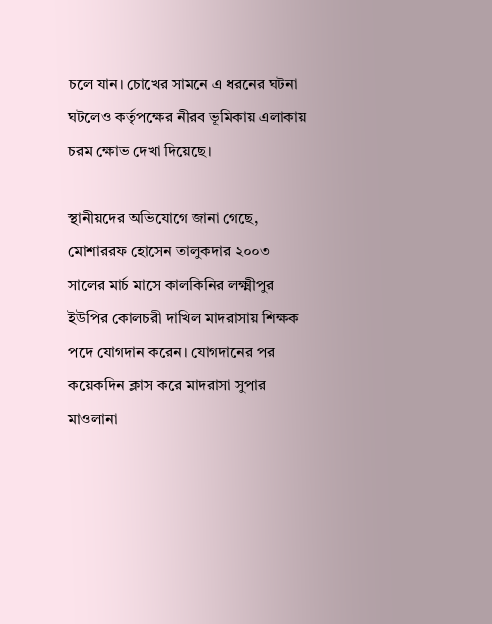চলে যান। চোখের সামনে এ ধরনের ঘটনা ঘটলেও কর্তৃপক্ষের নীরব ভূমিকায় এলাকায় চরম ক্ষোভ দেখা দিয়েছে।

স্থানীয়দের অভিযোগে জানা গেছে, মোশাররফ হোসেন তালুকদার ২০০৩ সালের মার্চ মাসে কালকিনির লক্ষ্মীপুর ইউপির কোলচরী দাখিল মাদরাসায় শিক্ষক পদে যোগদান করেন। যোগদানের পর কয়েকদিন ক্লাস করে মাদরাসা সুপার মাওলানা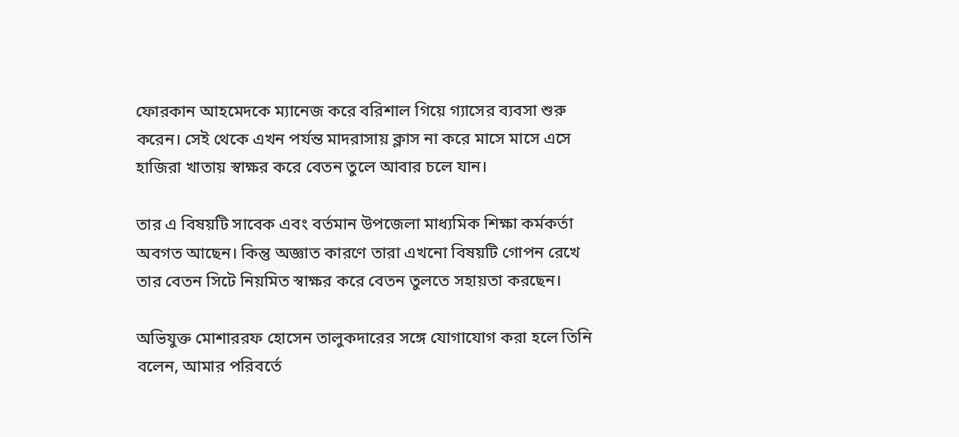ফোরকান আহমেদকে ম্যানেজ করে বরিশাল গিয়ে গ্যাসের ব্যবসা শুরু করেন। সেই থেকে এখন পর্যন্ত মাদরাসায় ক্লাস না করে মাসে মাসে এসে হাজিরা খাতায় স্বাক্ষর করে বেতন তুলে আবার চলে যান।

তার এ বিষয়টি সাবেক এবং বর্তমান উপজেলা মাধ্যমিক শিক্ষা কর্মকর্তা অবগত আছেন। কিন্তু অজ্ঞাত কারণে তারা এখনো বিষয়টি গোপন রেখে তার বেতন সিটে নিয়মিত স্বাক্ষর করে বেতন তুলতে সহায়তা করছেন।

অভিযুক্ত মোশাররফ হোসেন তালুকদারের সঙ্গে যোগাযোগ করা হলে তিনি বলেন, আমার পরিবর্তে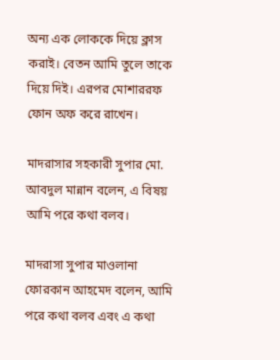অন্য এক লোককে দিয়ে ক্লাস করাই। বেতন আমি তুলে তাকে দিয়ে দিই। এরপর মোশাররফ ফোন অফ করে রাখেন।

মাদরাসার সহকারী সুপার মো. আবদুল মান্নান বলেন, এ বিষয় আমি পরে কথা বলব।

মাদরাসা সুপার মাওলানা ফোরকান আহমেদ বলেন, আমি পরে কথা বলব এবং এ কথা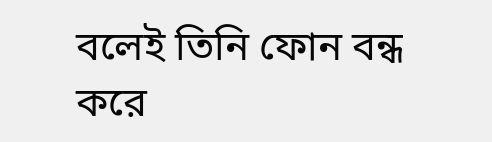বলেই তিনি ফোন বন্ধ করে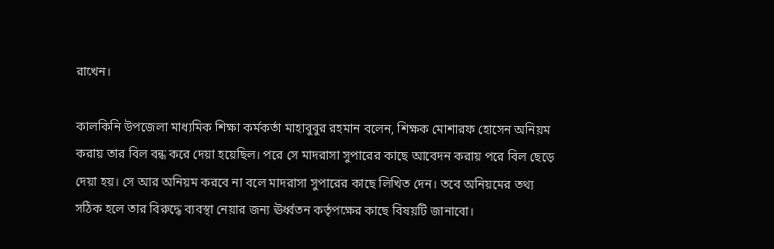রাখেন।

কালকিনি উপজেলা মাধ্যমিক শিক্ষা কর্মকর্তা মাহাবুবুর রহমান বলেন, শিক্ষক মোশারফ হোসেন অনিয়ম করায় তার বিল বন্ধ করে দেয়া হয়েছিল। পরে সে মাদরাসা সুপারের কাছে আবেদন করায় পরে বিল ছেড়ে দেয়া হয়। সে আর অনিয়ম করবে না বলে মাদরাসা সুপারের কাছে লিখিত দেন। তবে অনিয়মের তথ্য সঠিক হলে তার বিরুদ্ধে ব্যবস্থা নেয়ার জন্য ঊর্ধ্বতন কর্তৃপক্ষের কাছে বিষয়টি জানাবো।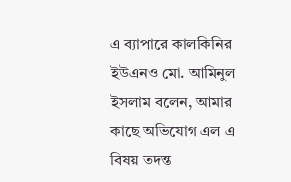এ ব্যাপারে কালকিনির ইউএনও মো. আমিনুল ইসলাম বলেন, আমার কাছে অভিযোগ এল এ বিষয় তদন্ত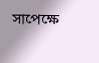সাপেক্ষে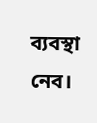ব্যবস্থা নেব।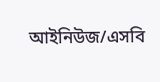আইনিউজ/এসবি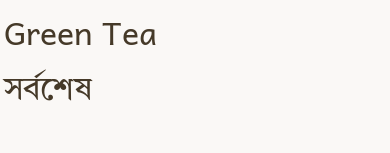Green Tea
সর্বশেষ